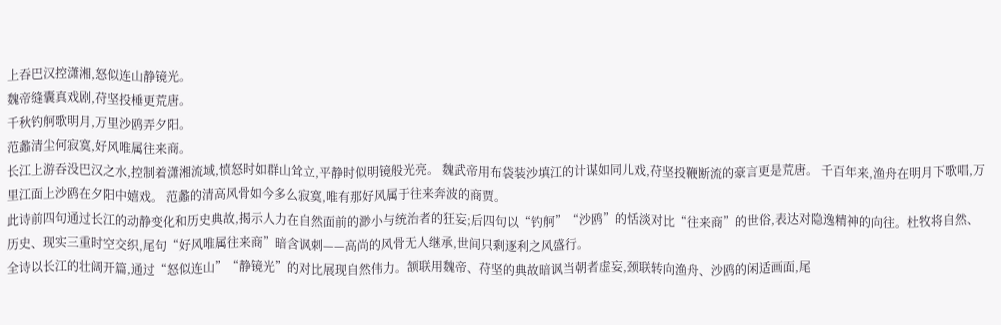上吞巴汉控潇湘,怒似连山静镜光。
魏帝缝囊真戏剧,苻坚投棰更荒唐。
千秋钓舸歌明月,万里沙鸥弄夕阳。
范蠡清尘何寂寞,好风唯属往来商。
长江上游吞没巴汉之水,控制着潇湘流域,愤怒时如群山耸立,平静时似明镜般光亮。 魏武帝用布袋装沙填江的计谋如同儿戏,苻坚投鞭断流的豪言更是荒唐。 千百年来,渔舟在明月下歌唱,万里江面上沙鸥在夕阳中嬉戏。 范蠡的清高风骨如今多么寂寞,唯有那好风属于往来奔波的商贾。
此诗前四句通过长江的动静变化和历史典故,揭示人力在自然面前的渺小与统治者的狂妄;后四句以“钓舸”“沙鸥”的恬淡对比“往来商”的世俗,表达对隐逸精神的向往。杜牧将自然、历史、现实三重时空交织,尾句“好风唯属往来商”暗含讽刺——高尚的风骨无人继承,世间只剩逐利之风盛行。
全诗以长江的壮阔开篇,通过“怒似连山”“静镜光”的对比展现自然伟力。颔联用魏帝、苻坚的典故暗讽当朝者虚妄,颈联转向渔舟、沙鸥的闲适画面,尾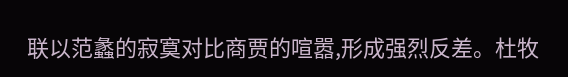联以范蠡的寂寞对比商贾的喧嚣,形成强烈反差。杜牧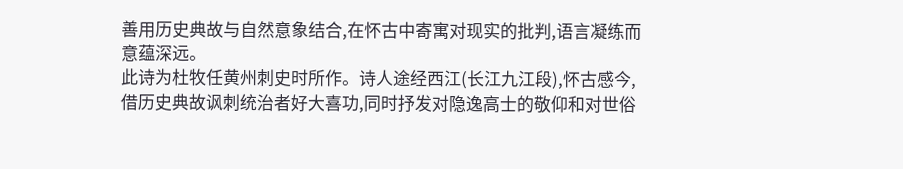善用历史典故与自然意象结合,在怀古中寄寓对现实的批判,语言凝练而意蕴深远。
此诗为杜牧任黄州刺史时所作。诗人途经西江(长江九江段),怀古感今,借历史典故讽刺统治者好大喜功,同时抒发对隐逸高士的敬仰和对世俗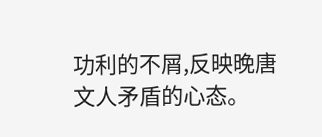功利的不屑,反映晚唐文人矛盾的心态。